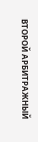ВТОРОЙ АРБИТРАЖНЫЙ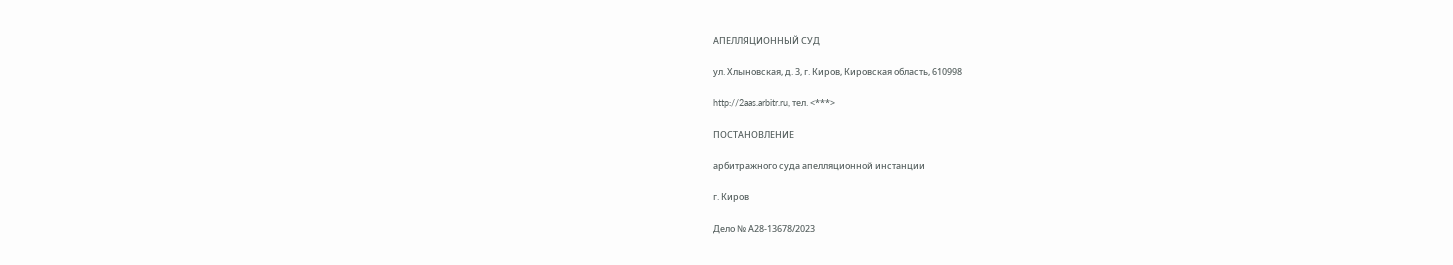АПЕЛЛЯЦИОННЫЙ СУД

ул. Хлыновская, д. 3, г. Киров, Кировская область, 610998

http://2aas.arbitr.ru, тел. <***>

ПОСТАНОВЛЕНИЕ

арбитражного суда апелляционной инстанции

г. Киров

Дело № А28-13678/2023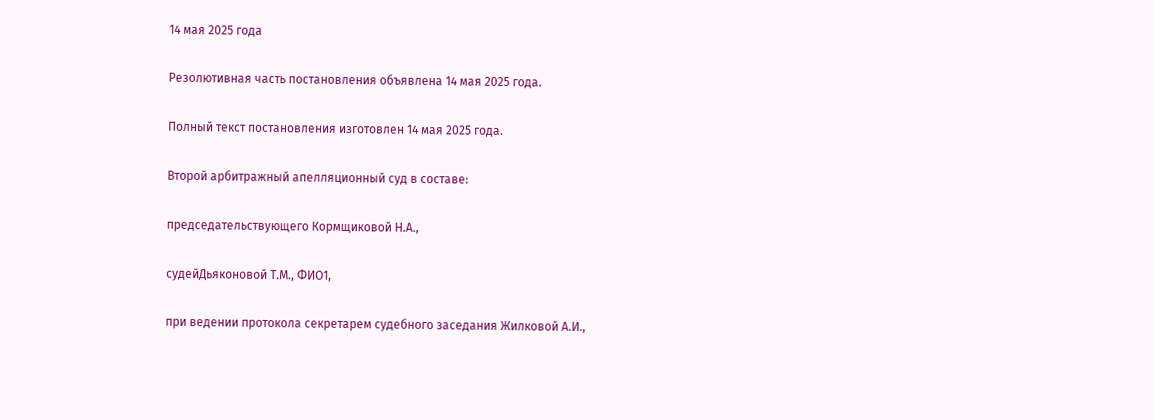14 мая 2025 года

Резолютивная часть постановления объявлена 14 мая 2025 года.

Полный текст постановления изготовлен 14 мая 2025 года.

Второй арбитражный апелляционный суд в составе:

председательствующего Кормщиковой Н.А.,

судейДьяконовой Т.М., ФИО1,

при ведении протокола секретарем судебного заседания Жилковой А.И.,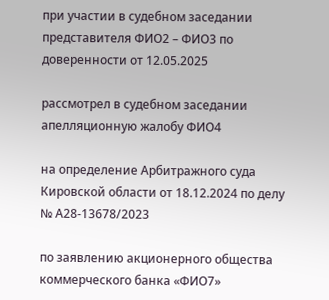при участии в судебном заседании представителя ФИО2 – ФИО3 по доверенности от 12.05.2025

рассмотрел в судебном заседании апелляционную жалобу ФИО4

на определение Арбитражного суда Кировской области от 18.12.2024 по делу № А28-13678/2023

по заявлению акционерного общества коммерческого банка «ФИО7»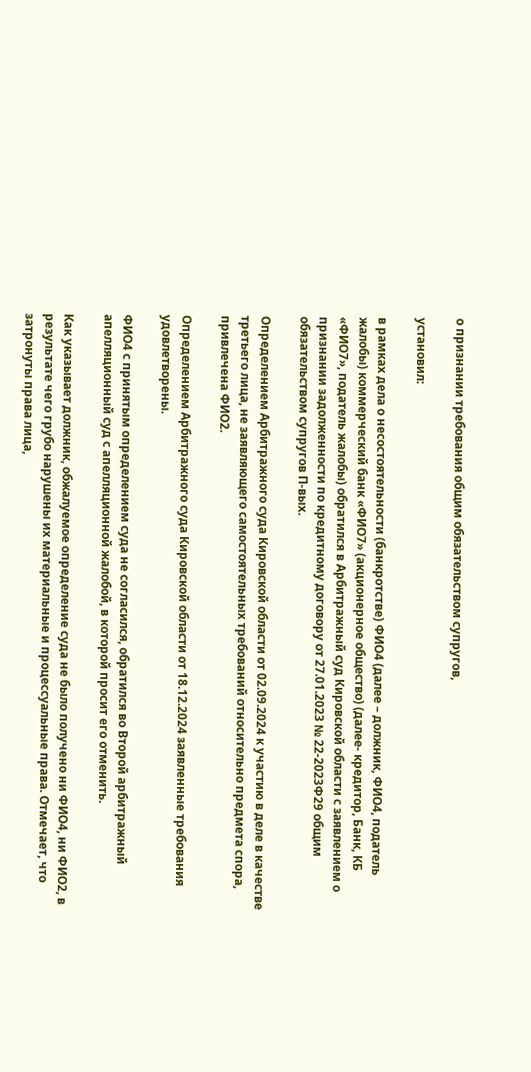о признании требования общим обязательством супругов,

установил:

в рамках дела о несостоятельности (банкротстве) ФИО4 (далее – должник, ФИО4, податель жалобы) коммерческий банк «ФИО7» (акционерное общество) (далее- кредитор, Банк, КБ «ФИО7», податель жалобы) обратился в Арбитражный суд Кировской области с заявлением о признании задолженности по кредитному договору от 27.01.2023 № 22-2023Ф29 общим обязательством супругов П-вых.

Определением Арбитражного суда Кировской области от 02.09.2024 к участию в деле в качестве третьего лица, не заявляющего самостоятельных требований относительно предмета спора, привлечена ФИО2.

Определением Арбитражного суда Кировской области от 18.12.2024 заявленные требования удовлетворены.

ФИО4 с принятым определением суда не согласился, обратился во Второй арбитражный апелляционный суд с апелляционной жалобой, в которой просит его отменить.

Как указывает должник, обжалуемое определение суда не было получено ни ФИО4, ни ФИО2, в результате чего грубо нарушены их материальные и процессуальные права. Отмечает, что затронуты права лица,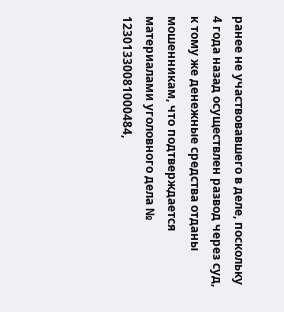ранее не участвовавшего в деле, поскольку 4 года назад осуществлен развод через суд, к тому же денежные средства отданы мошенникам, что подтверждается материалами уголовного дела № 12301330081000484,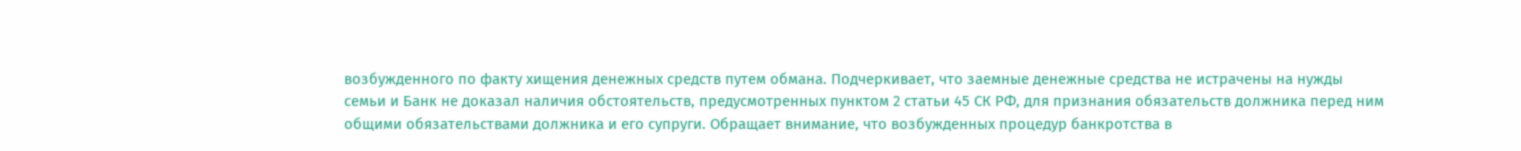возбужденного по факту хищения денежных средств путем обмана. Подчеркивает, что заемные денежные средства не истрачены на нужды семьи и Банк не доказал наличия обстоятельств, предусмотренных пунктом 2 статьи 45 СК РФ, для признания обязательств должника перед ним общими обязательствами должника и его супруги. Обращает внимание, что возбужденных процедур банкротства в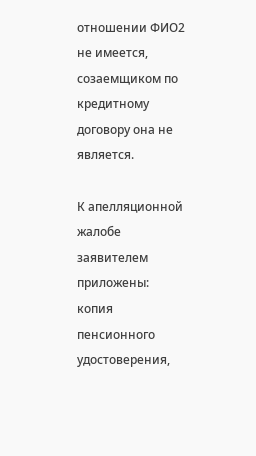отношении ФИО2 не имеется, созаемщиком по кредитному договору она не является.

К апелляционной жалобе заявителем приложены: копия пенсионного удостоверения,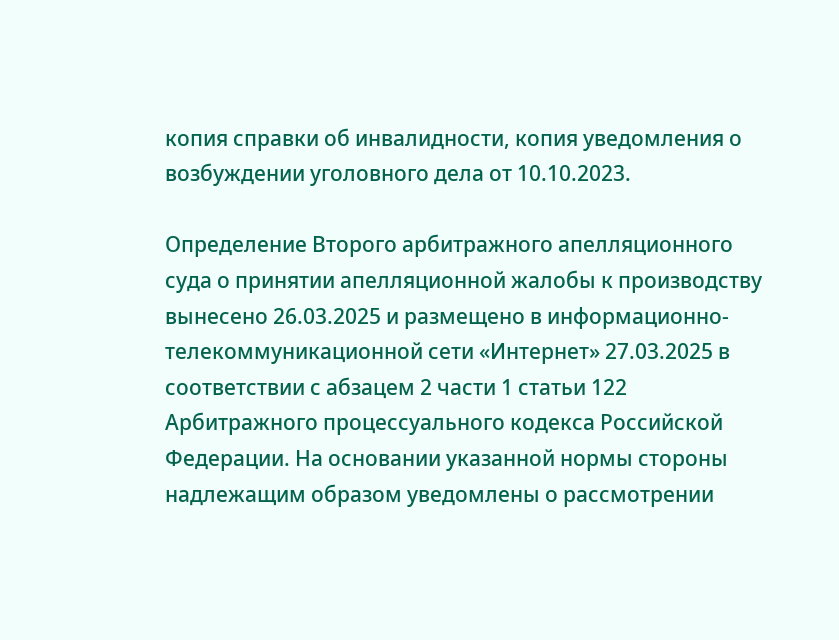копия справки об инвалидности, копия уведомления о возбуждении уголовного дела от 10.10.2023.

Определение Второго арбитражного апелляционного суда о принятии апелляционной жалобы к производству вынесено 26.03.2025 и размещено в информационно-телекоммуникационной сети «Интернет» 27.03.2025 в соответствии с абзацем 2 части 1 статьи 122 Арбитражного процессуального кодекса Российской Федерации. На основании указанной нормы стороны надлежащим образом уведомлены о рассмотрении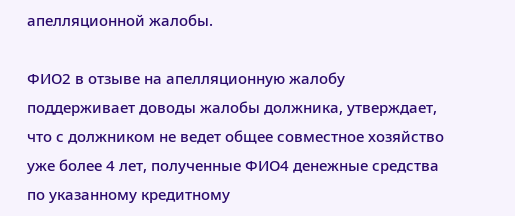апелляционной жалобы.

ФИО2 в отзыве на апелляционную жалобу поддерживает доводы жалобы должника, утверждает, что с должником не ведет общее совместное хозяйство уже более 4 лет, полученные ФИО4 денежные средства по указанному кредитному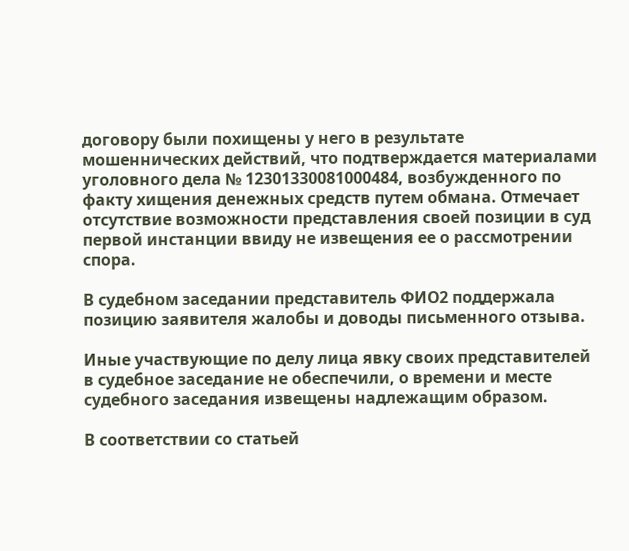договору были похищены у него в результате мошеннических действий, что подтверждается материалами уголовного дела № 12301330081000484, возбужденного по факту хищения денежных средств путем обмана. Отмечает отсутствие возможности представления своей позиции в суд первой инстанции ввиду не извещения ее о рассмотрении спора.

В судебном заседании представитель ФИО2 поддержала позицию заявителя жалобы и доводы письменного отзыва.

Иные участвующие по делу лица явку своих представителей в судебное заседание не обеспечили, о времени и месте судебного заседания извещены надлежащим образом.

В соответствии со статьей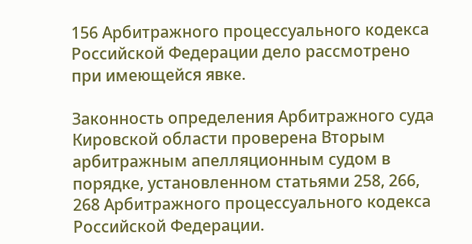156 Арбитражного процессуального кодекса Российской Федерации дело рассмотрено при имеющейся явке.

Законность определения Арбитражного суда Кировской области проверена Вторым арбитражным апелляционным судом в порядке, установленном статьями 258, 266, 268 Арбитражного процессуального кодекса Российской Федерации.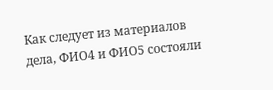Как следует из материалов дела, ФИО4 и ФИО5 состояли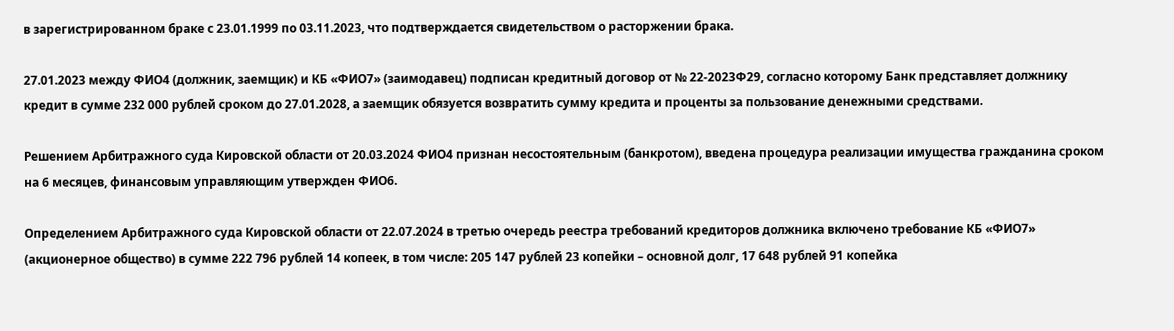в зарегистрированном браке с 23.01.1999 по 03.11.2023, что подтверждается свидетельством о расторжении брака.

27.01.2023 между ФИО4 (должник, заемщик) и КБ «ФИО7» (заимодавец) подписан кредитный договор от № 22-2023Ф29, согласно которому Банк представляет должнику кредит в сумме 232 000 рублей сроком до 27.01.2028, а заемщик обязуется возвратить сумму кредита и проценты за пользование денежными средствами.

Решением Арбитражного суда Кировской области от 20.03.2024 ФИО4 признан несостоятельным (банкротом), введена процедура реализации имущества гражданина сроком на 6 месяцев, финансовым управляющим утвержден ФИО6.

Определением Арбитражного суда Кировской области от 22.07.2024 в третью очередь реестра требований кредиторов должника включено требование КБ «ФИО7» (акционерное общество) в сумме 222 796 рублей 14 копеек, в том числе: 205 147 рублей 23 копейки – основной долг, 17 648 рублей 91 копейка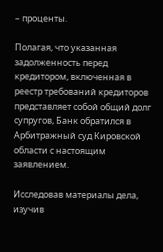– проценты.

Полагая, что указанная задолженность перед кредитором, включенная в реестр требований кредиторов представляет собой общий долг супругов, Банк обратился в Арбитражный суд Кировской области с настоящим заявлением.

Исследовав материалы дела, изучив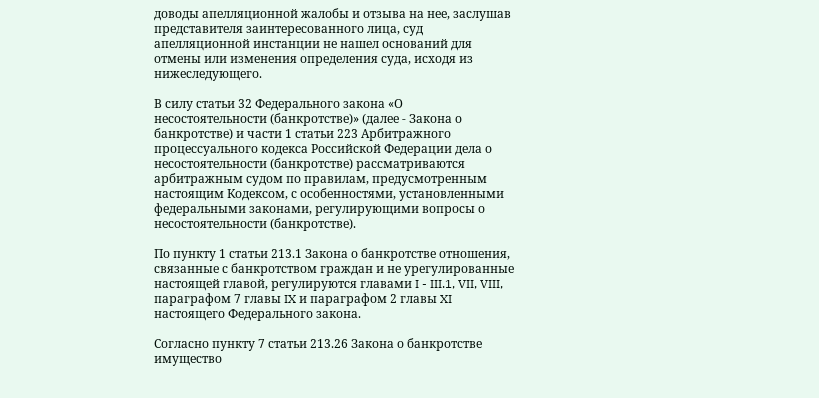доводы апелляционной жалобы и отзыва на нее, заслушав представителя заинтересованного лица, суд апелляционной инстанции не нашел оснований для отмены или изменения определения суда, исходя из нижеследующего.

В силу статьи 32 Федерального закона «О несостоятельности (банкротстве)» (далее - Закона о банкротстве) и части 1 статьи 223 Арбитражного процессуального кодекса Российской Федерации дела о несостоятельности (банкротстве) рассматриваются арбитражным судом по правилам, предусмотренным настоящим Кодексом, с особенностями, установленными федеральными законами, регулирующими вопросы о несостоятельности (банкротстве).

По пункту 1 статьи 213.1 Закона о банкротстве отношения, связанные с банкротством граждан и не урегулированные настоящей главой, регулируются главами I - III.1, VII, VIII, параграфом 7 главы IX и параграфом 2 главы XI настоящего Федерального закона.

Согласно пункту 7 статьи 213.26 Закона о банкротстве имущество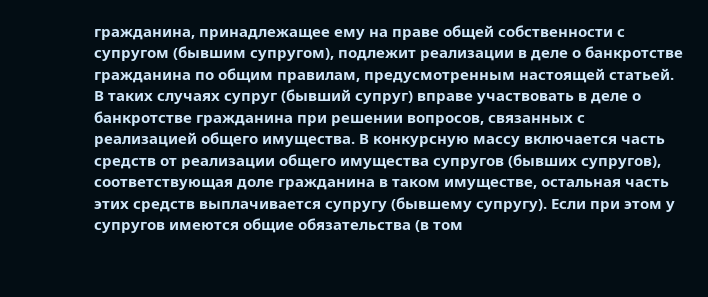гражданина, принадлежащее ему на праве общей собственности с супругом (бывшим супругом), подлежит реализации в деле о банкротстве гражданина по общим правилам, предусмотренным настоящей статьей. В таких случаях супруг (бывший супруг) вправе участвовать в деле о банкротстве гражданина при решении вопросов, связанных с реализацией общего имущества. В конкурсную массу включается часть средств от реализации общего имущества супругов (бывших супругов), соответствующая доле гражданина в таком имуществе, остальная часть этих средств выплачивается супругу (бывшему супругу). Если при этом у супругов имеются общие обязательства (в том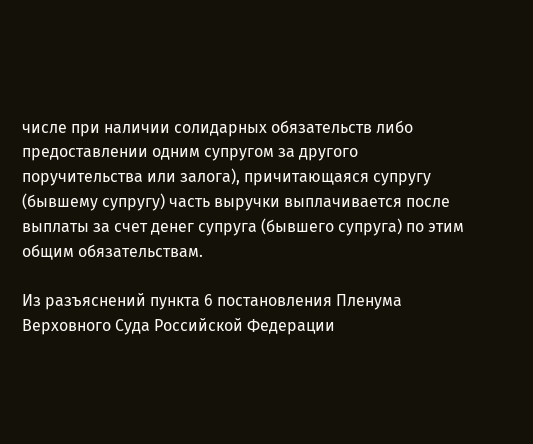числе при наличии солидарных обязательств либо предоставлении одним супругом за другого поручительства или залога), причитающаяся супругу (бывшему супругу) часть выручки выплачивается после выплаты за счет денег супруга (бывшего супруга) по этим общим обязательствам.

Из разъяснений пункта 6 постановления Пленума Верховного Суда Российской Федерации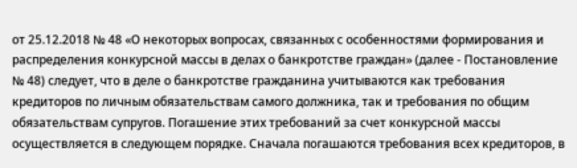от 25.12.2018 № 48 «О некоторых вопросах, связанных с особенностями формирования и распределения конкурсной массы в делах о банкротстве граждан» (далее - Постановление № 48) следует, что в деле о банкротстве гражданина учитываются как требования кредиторов по личным обязательствам самого должника, так и требования по общим обязательствам супругов. Погашение этих требований за счет конкурсной массы осуществляется в следующем порядке. Сначала погашаются требования всех кредиторов, в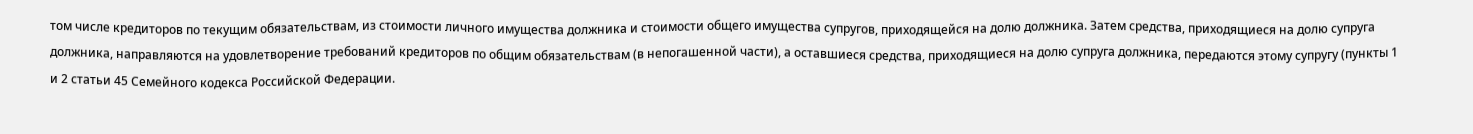том числе кредиторов по текущим обязательствам, из стоимости личного имущества должника и стоимости общего имущества супругов, приходящейся на долю должника. Затем средства, приходящиеся на долю супруга должника, направляются на удовлетворение требований кредиторов по общим обязательствам (в непогашенной части), а оставшиеся средства, приходящиеся на долю супруга должника, передаются этому супругу (пункты 1 и 2 статьи 45 Семейного кодекса Российской Федерации.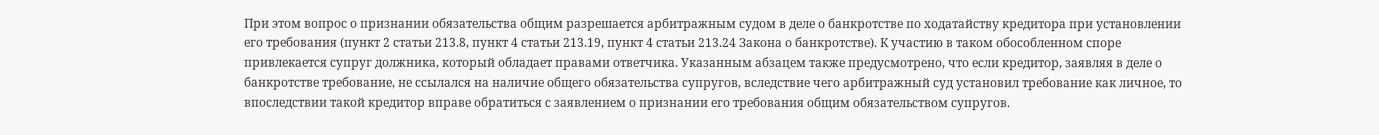При этом вопрос о признании обязательства общим разрешается арбитражным судом в деле о банкротстве по ходатайству кредитора при установлении его требования (пункт 2 статьи 213.8, пункт 4 статьи 213.19, пункт 4 статьи 213.24 Закона о банкротстве). К участию в таком обособленном споре привлекается супруг должника, который обладает правами ответчика. Указанным абзацем также предусмотрено, что если кредитор, заявляя в деле о банкротстве требование, не ссылался на наличие общего обязательства супругов, вследствие чего арбитражный суд установил требование как личное, то впоследствии такой кредитор вправе обратиться с заявлением о признании его требования общим обязательством супругов.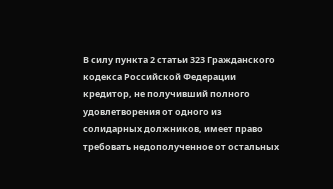В силу пункта 2 статьи 323 Гражданского кодекса Российской Федерации кредитор, не получивший полного удовлетворения от одного из солидарных должников, имеет право требовать недополученное от остальных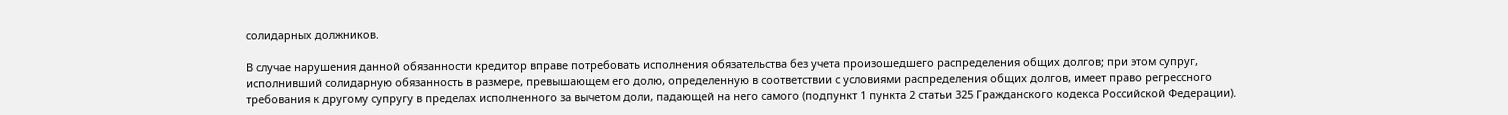солидарных должников.

В случае нарушения данной обязанности кредитор вправе потребовать исполнения обязательства без учета произошедшего распределения общих долгов; при этом супруг, исполнивший солидарную обязанность в размере, превышающем его долю, определенную в соответствии с условиями распределения общих долгов, имеет право регрессного требования к другому супругу в пределах исполненного за вычетом доли, падающей на него самого (подпункт 1 пункта 2 статьи 325 Гражданского кодекса Российской Федерации).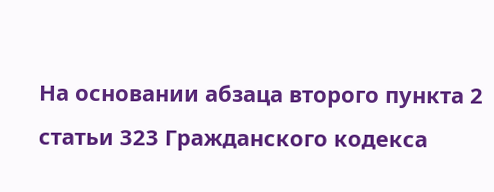На основании абзаца второго пункта 2 статьи 323 Гражданского кодекса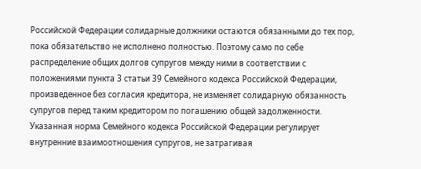Российской Федерации солидарные должники остаются обязанными до тех пор, пока обязательство не исполнено полностью. Поэтому само по себе распределение общих долгов супругов между ними в соответствии с положениями пункта 3 статьи 39 Семейного кодекса Российской Федерации, произведенное без согласия кредитора, не изменяет солидарную обязанность супругов перед таким кредитором по погашению общей задолженности. Указанная норма Семейного кодекса Российской Федерации регулирует внутренние взаимоотношения супругов, не затрагивая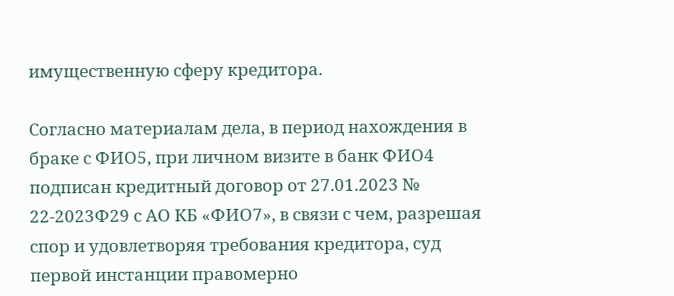имущественную сферу кредитора.

Согласно материалам дела, в период нахождения в браке с ФИО5, при личном визите в банк ФИО4 подписан кредитный договор от 27.01.2023 № 22-2023Ф29 с АО КБ «ФИО7», в связи с чем, разрешая спор и удовлетворяя требования кредитора, суд первой инстанции правомерно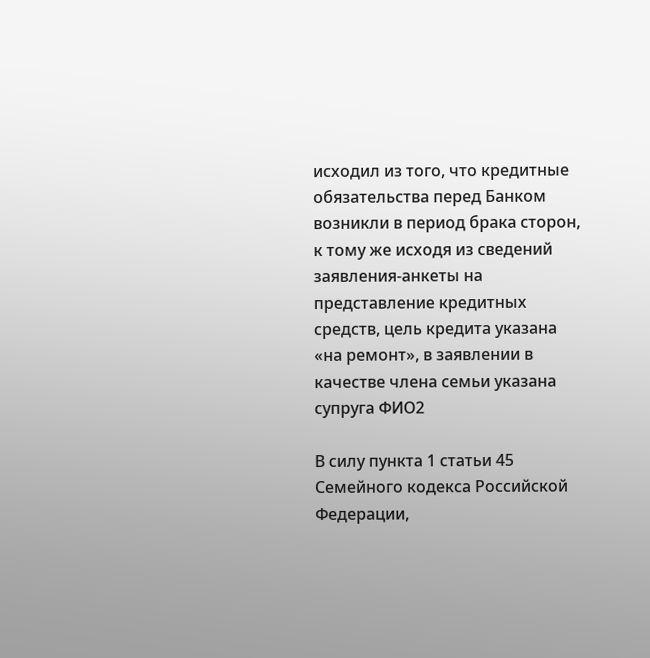исходил из того, что кредитные обязательства перед Банком возникли в период брака сторон, к тому же исходя из сведений заявления-анкеты на представление кредитных средств, цель кредита указана «на ремонт», в заявлении в качестве члена семьи указана супруга ФИО2

В силу пункта 1 статьи 45 Семейного кодекса Российской Федерации,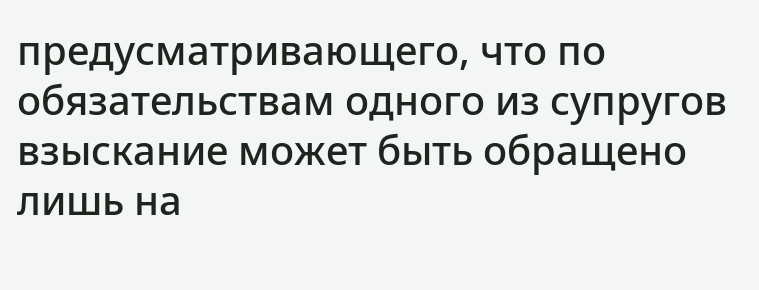предусматривающего, что по обязательствам одного из супругов взыскание может быть обращено лишь на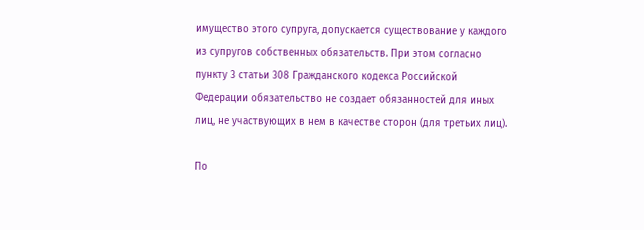имущество этого супруга, допускается существование у каждого из супругов собственных обязательств. При этом согласно пункту 3 статьи 308 Гражданского кодекса Российской Федерации обязательство не создает обязанностей для иных лиц, не участвующих в нем в качестве сторон (для третьих лиц).

По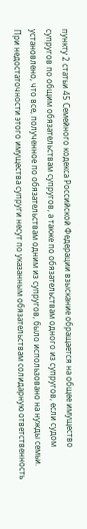пункту 2 статьи 45 Семейного кодекса Российской Федерации взыскание обращается на общее имущество супругов по общим обязательствам супругов, а также по обязательствам одного из супругов, если судом установлено, что все, полученное по обязательствам одним из супругов, было использовано на нужды семьи. При недостаточности этого имущества супруги несут по указанным обязательствам солидарную ответственность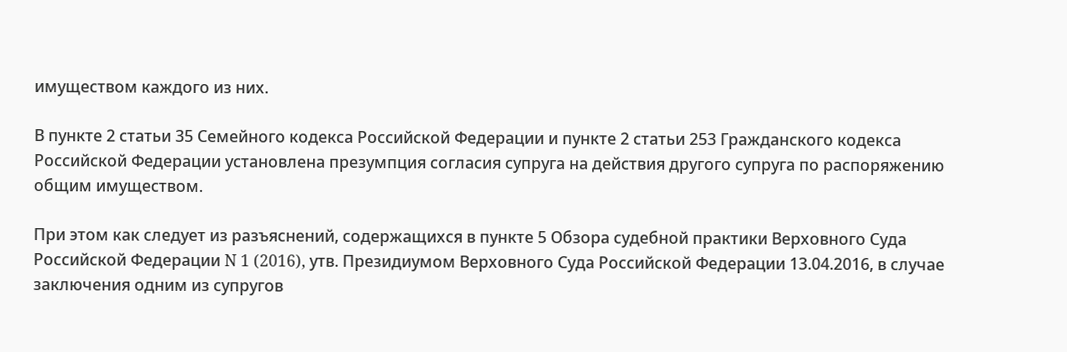имуществом каждого из них.

В пункте 2 статьи 35 Семейного кодекса Российской Федерации и пункте 2 статьи 253 Гражданского кодекса Российской Федерации установлена презумпция согласия супруга на действия другого супруга по распоряжению общим имуществом.

При этом как следует из разъяснений, содержащихся в пункте 5 Обзора судебной практики Верховного Суда Российской Федерации N 1 (2016), утв. Президиумом Верховного Суда Российской Федерации 13.04.2016, в случае заключения одним из супругов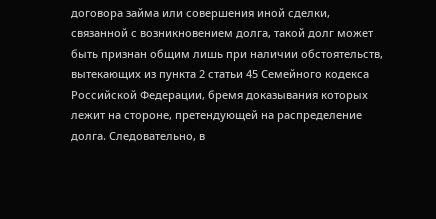договора займа или совершения иной сделки, связанной с возникновением долга, такой долг может быть признан общим лишь при наличии обстоятельств, вытекающих из пункта 2 статьи 45 Семейного кодекса Российской Федерации, бремя доказывания которых лежит на стороне, претендующей на распределение долга. Следовательно, в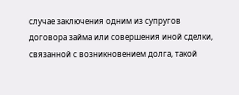случае заключения одним из супругов договора займа или совершения иной сделки, связанной с возникновением долга, такой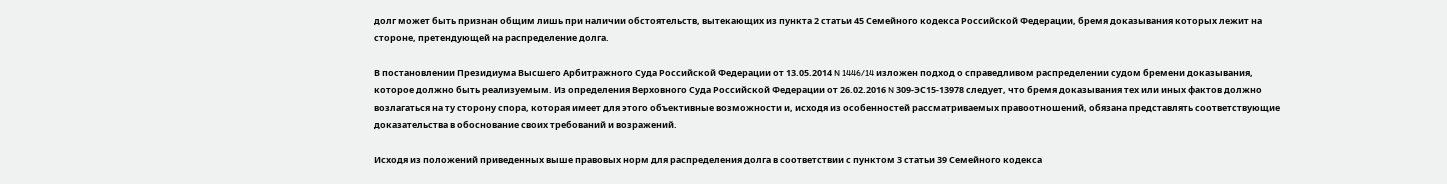долг может быть признан общим лишь при наличии обстоятельств, вытекающих из пункта 2 статьи 45 Семейного кодекса Российской Федерации, бремя доказывания которых лежит на стороне, претендующей на распределение долга.

В постановлении Президиума Высшего Арбитражного Суда Российской Федерации от 13.05.2014 N 1446/14 изложен подход о справедливом распределении судом бремени доказывания, которое должно быть реализуемым. Из определения Верховного Суда Российской Федерации от 26.02.2016 N 309-ЭС15-13978 следует, что бремя доказывания тех или иных фактов должно возлагаться на ту сторону спора, которая имеет для этого объективные возможности и, исходя из особенностей рассматриваемых правоотношений, обязана представлять соответствующие доказательства в обоснование своих требований и возражений.

Исходя из положений приведенных выше правовых норм для распределения долга в соответствии с пунктом 3 статьи 39 Семейного кодекса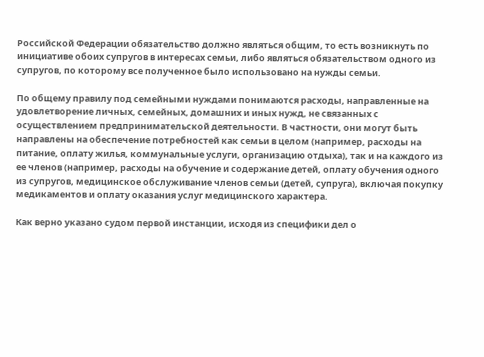Российской Федерации обязательство должно являться общим, то есть возникнуть по инициативе обоих супругов в интересах семьи, либо являться обязательством одного из супругов, по которому все полученное было использовано на нужды семьи.

По общему правилу под семейными нуждами понимаются расходы, направленные на удовлетворение личных, семейных, домашних и иных нужд, не связанных с осуществлением предпринимательской деятельности. В частности, они могут быть направлены на обеспечение потребностей как семьи в целом (например, расходы на питание, оплату жилья, коммунальные услуги, организацию отдыха), так и на каждого из ее членов (например, расходы на обучение и содержание детей, оплату обучения одного из супругов, медицинское обслуживание членов семьи (детей, супруга), включая покупку медикаментов и оплату оказания услуг медицинского характера.

Как верно указано судом первой инстанции, исходя из специфики дел о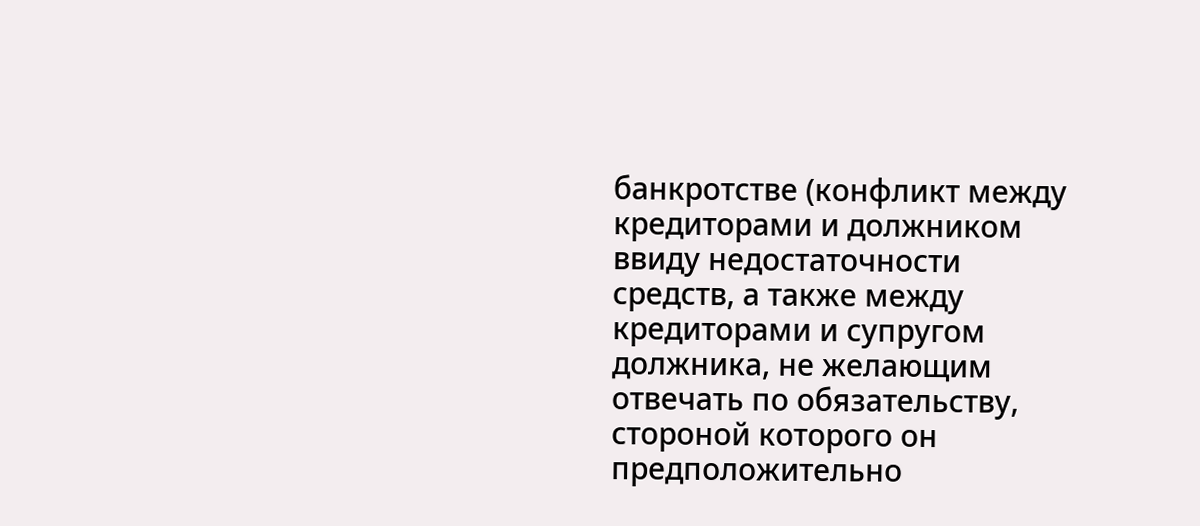банкротстве (конфликт между кредиторами и должником ввиду недостаточности средств, а также между кредиторами и супругом должника, не желающим отвечать по обязательству, стороной которого он предположительно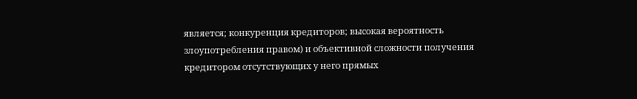является; конкуренция кредиторов; высокая вероятность злоупотребления правом) и объективной сложности получения кредитором отсутствующих у него прямых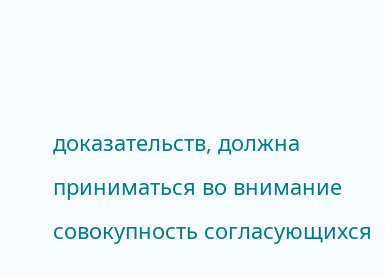доказательств, должна приниматься во внимание совокупность согласующихся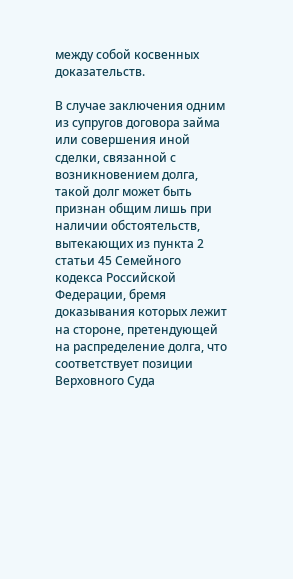между собой косвенных доказательств.

В случае заключения одним из супругов договора займа или совершения иной сделки, связанной с возникновением долга, такой долг может быть признан общим лишь при наличии обстоятельств, вытекающих из пункта 2 статьи 45 Семейного кодекса Российской Федерации, бремя доказывания которых лежит на стороне, претендующей на распределение долга, что соответствует позиции Верховного Суда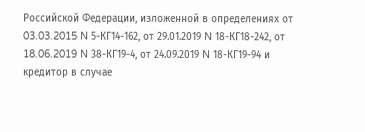Российской Федерации, изложенной в определениях от 03.03.2015 N 5-КГ14-162, от 29.01.2019 N 18-КГ18-242, от 18.06.2019 N 38-КГ19-4, от 24.09.2019 N 18-КГ19-94 и кредитор в случае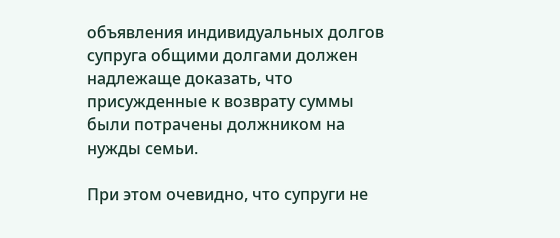объявления индивидуальных долгов супруга общими долгами должен надлежаще доказать, что присужденные к возврату суммы были потрачены должником на нужды семьи.

При этом очевидно, что супруги не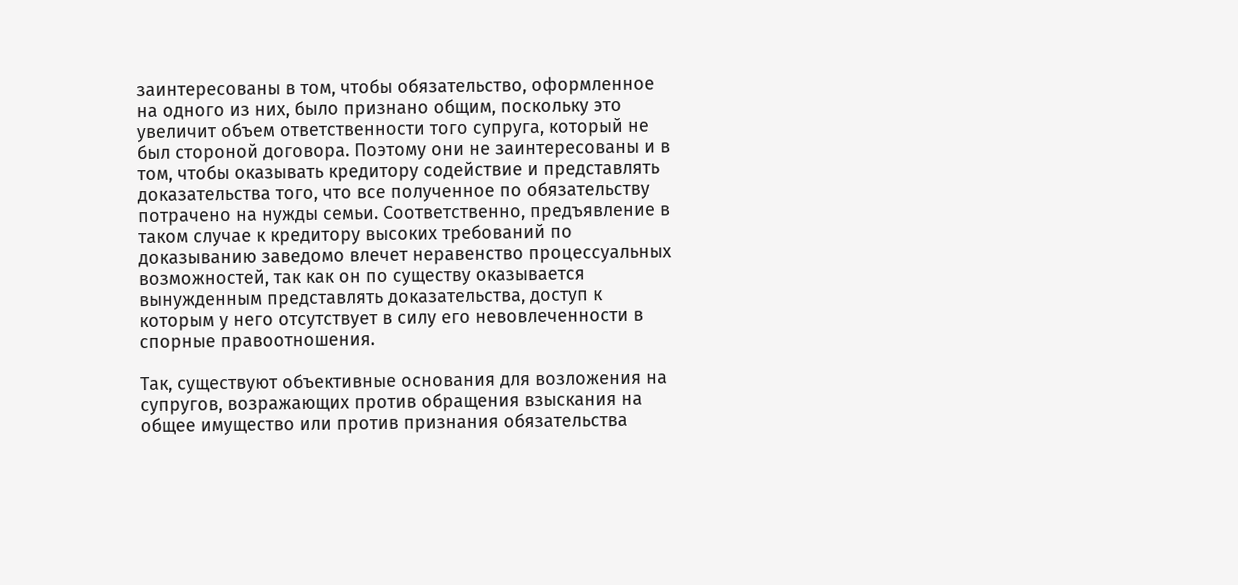заинтересованы в том, чтобы обязательство, оформленное на одного из них, было признано общим, поскольку это увеличит объем ответственности того супруга, который не был стороной договора. Поэтому они не заинтересованы и в том, чтобы оказывать кредитору содействие и представлять доказательства того, что все полученное по обязательству потрачено на нужды семьи. Соответственно, предъявление в таком случае к кредитору высоких требований по доказыванию заведомо влечет неравенство процессуальных возможностей, так как он по существу оказывается вынужденным представлять доказательства, доступ к которым у него отсутствует в силу его невовлеченности в спорные правоотношения.

Так, существуют объективные основания для возложения на супругов, возражающих против обращения взыскания на общее имущество или против признания обязательства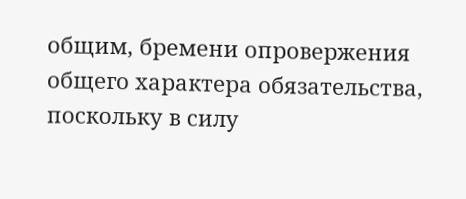общим, бремени опровержения общего характера обязательства, поскольку в силу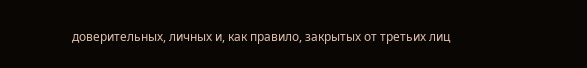доверительных, личных и, как правило, закрытых от третьих лиц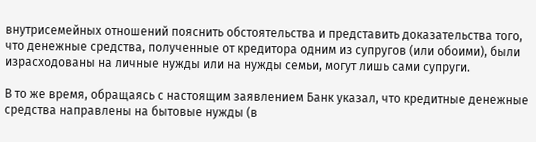внутрисемейных отношений пояснить обстоятельства и представить доказательства того, что денежные средства, полученные от кредитора одним из супругов (или обоими), были израсходованы на личные нужды или на нужды семьи, могут лишь сами супруги.

В то же время, обращаясь с настоящим заявлением Банк указал, что кредитные денежные средства направлены на бытовые нужды (в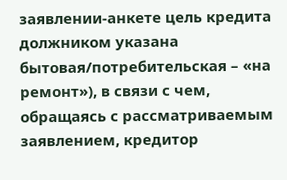заявлении-анкете цель кредита должником указана бытовая/потребительская – «на ремонт»), в связи с чем, обращаясь с рассматриваемым заявлением, кредитор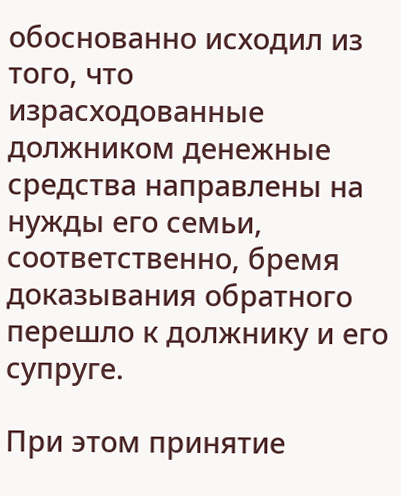обоснованно исходил из того, что израсходованные должником денежные средства направлены на нужды его семьи, соответственно, бремя доказывания обратного перешло к должнику и его супруге.

При этом принятие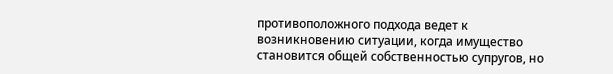противоположного подхода ведет к возникновению ситуации, когда имущество становится общей собственностью супругов, но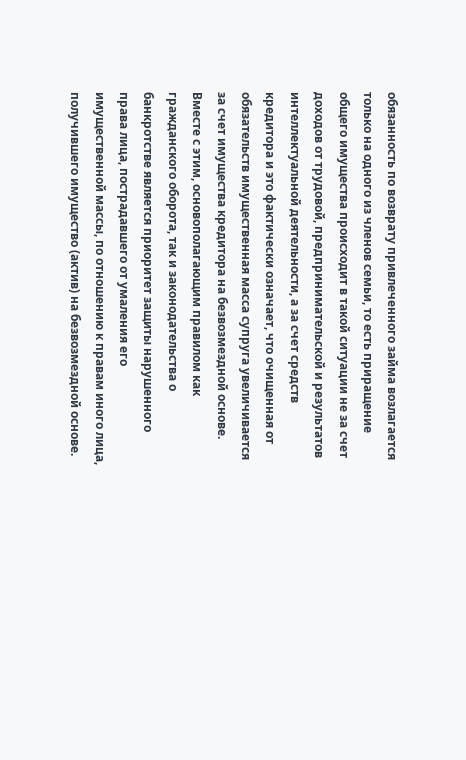обязанность по возврату привлеченного займа возлагается только на одного из членов семьи, то есть приращение общего имущества происходит в такой ситуации не за счет доходов от трудовой, предпринимательской и результатов интеллектуальной деятельности, а за счет средств кредитора и это фактически означает, что очищенная от обязательств имущественная масса супруга увеличивается за счет имущества кредитора на безвозмездной основе. Вместе с этим, основополагающим правилом как гражданского оборота, так и законодательства о банкротстве является приоритет защиты нарушенного права лица, пострадавшего от умаления его имущественной массы, по отношению к правам иного лица, получившего имущество (актив) на безвозмездной основе.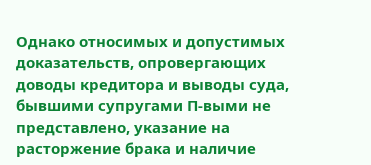Однако относимых и допустимых доказательств, опровергающих доводы кредитора и выводы суда, бывшими супругами П-выми не представлено, указание на расторжение брака и наличие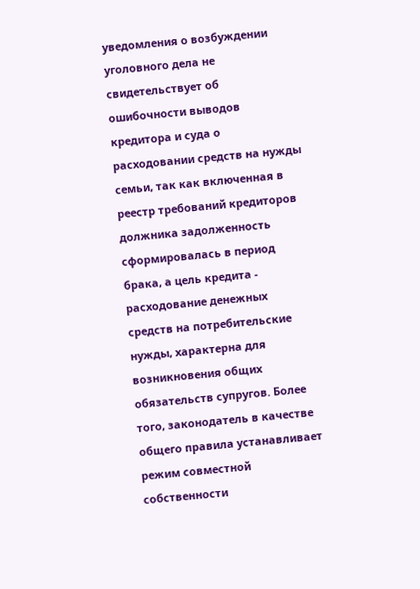уведомления о возбуждении уголовного дела не свидетельствует об ошибочности выводов кредитора и суда о расходовании средств на нужды семьи, так как включенная в реестр требований кредиторов должника задолженность сформировалась в период брака, а цель кредита - расходование денежных средств на потребительские нужды, характерна для возникновения общих обязательств супругов. Более того, законодатель в качестве общего правила устанавливает режим совместной собственности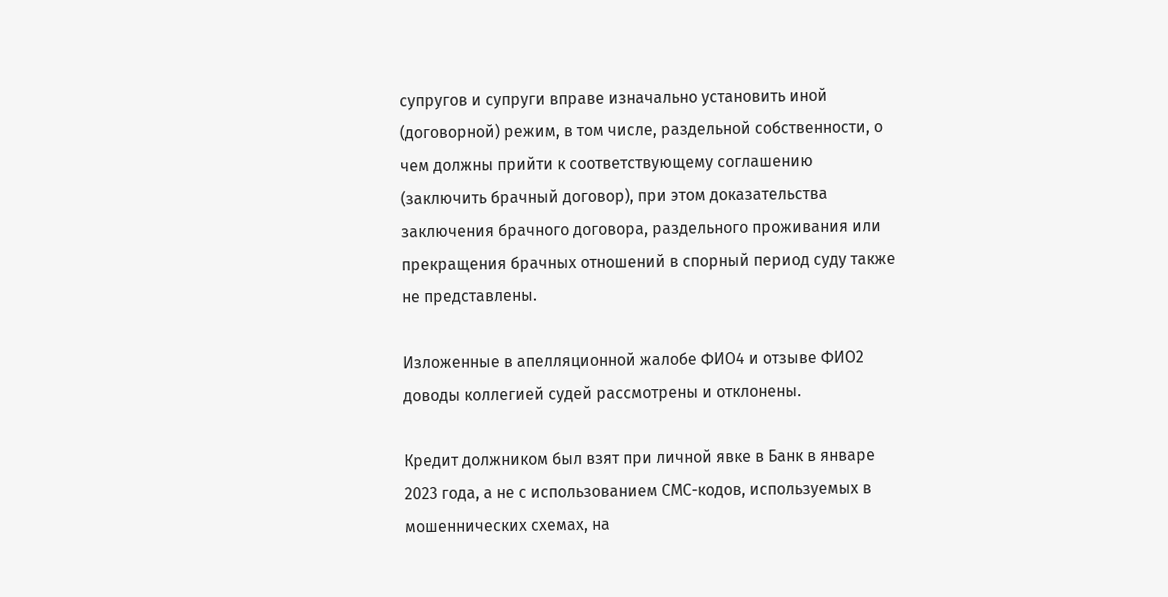супругов и супруги вправе изначально установить иной (договорной) режим, в том числе, раздельной собственности, о чем должны прийти к соответствующему соглашению (заключить брачный договор), при этом доказательства заключения брачного договора, раздельного проживания или прекращения брачных отношений в спорный период суду также не представлены.

Изложенные в апелляционной жалобе ФИО4 и отзыве ФИО2 доводы коллегией судей рассмотрены и отклонены.

Кредит должником был взят при личной явке в Банк в январе 2023 года, а не с использованием СМС-кодов, используемых в мошеннических схемах, на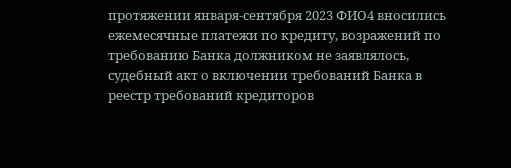протяжении января-сентября 2023 ФИО4 вносились ежемесячные платежи по кредиту, возражений по требованию Банка должником не заявлялось, судебный акт о включении требований Банка в реестр требований кредиторов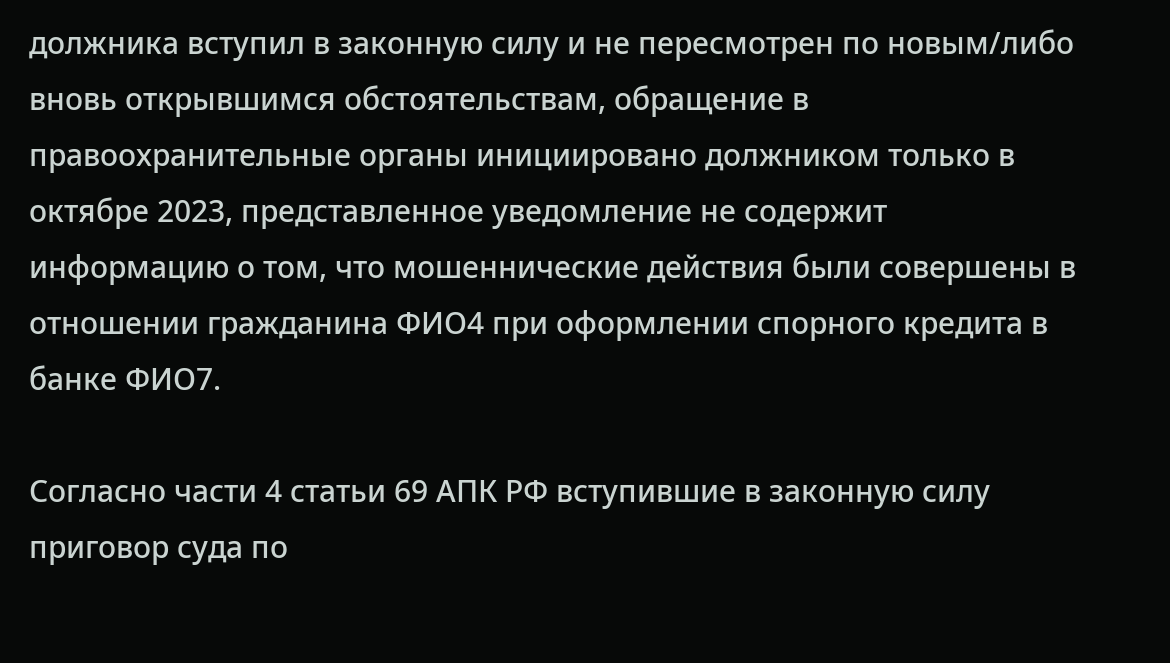должника вступил в законную силу и не пересмотрен по новым/либо вновь открывшимся обстоятельствам, обращение в правоохранительные органы инициировано должником только в октябре 2023, представленное уведомление не содержит информацию о том, что мошеннические действия были совершены в отношении гражданина ФИО4 при оформлении спорного кредита в банке ФИО7.

Согласно части 4 статьи 69 АПК РФ вступившие в законную силу приговор суда по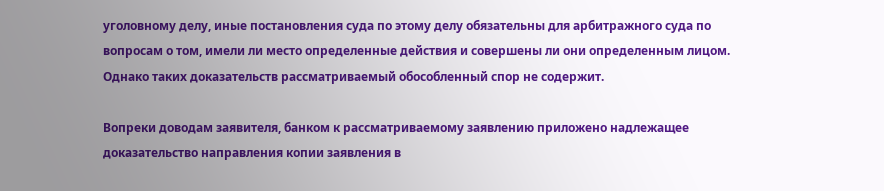уголовному делу, иные постановления суда по этому делу обязательны для арбитражного суда по вопросам о том, имели ли место определенные действия и совершены ли они определенным лицом. Однако таких доказательств рассматриваемый обособленный спор не содержит.

Вопреки доводам заявителя, банком к рассматриваемому заявлению приложено надлежащее доказательство направления копии заявления в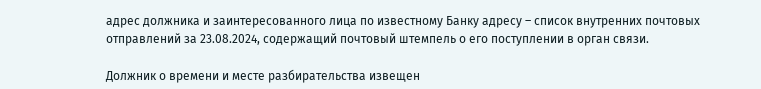адрес должника и заинтересованного лица по известному Банку адресу – список внутренних почтовых отправлений за 23.08.2024, содержащий почтовый штемпель о его поступлении в орган связи.

Должник о времени и месте разбирательства извещен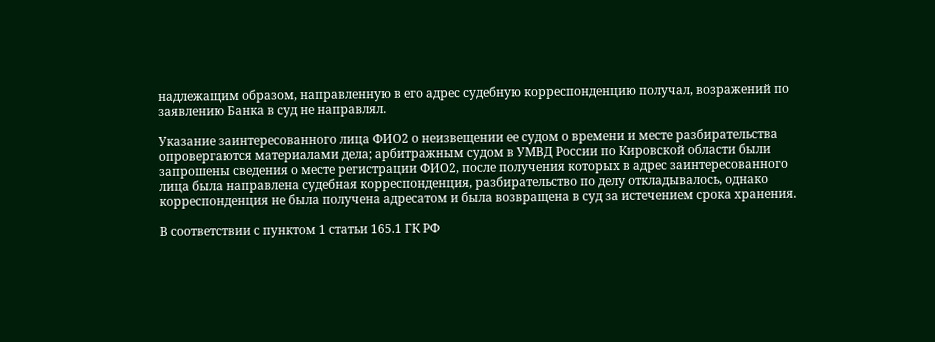надлежащим образом, направленную в его адрес судебную корреспонденцию получал, возражений по заявлению Банка в суд не направлял.

Указание заинтересованного лица ФИО2 о неизвещении ее судом о времени и месте разбирательства опровергаются материалами дела; арбитражным судом в УМВД России по Кировской области были запрошены сведения о месте регистрации ФИО2, после получения которых в адрес заинтересованного лица была направлена судебная корреспонденция, разбирательство по делу откладывалось, однако корреспонденция не была получена адресатом и была возвращена в суд за истечением срока хранения.

В соответствии с пунктом 1 статьи 165.1 ГК РФ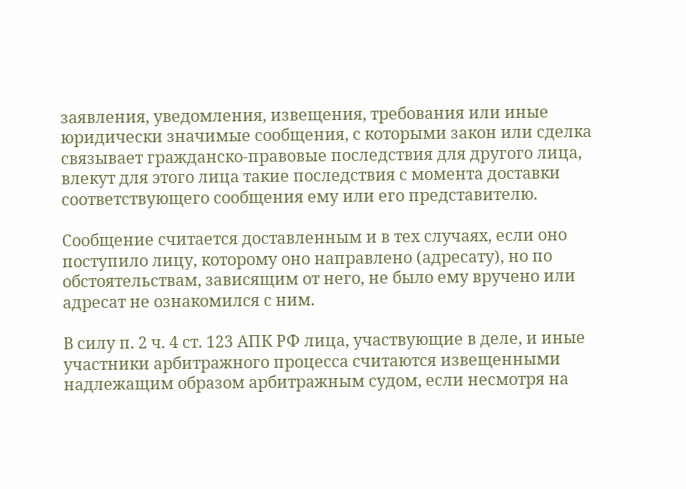заявления, уведомления, извещения, требования или иные юридически значимые сообщения, с которыми закон или сделка связывает гражданско-правовые последствия для другого лица, влекут для этого лица такие последствия с момента доставки соответствующего сообщения ему или его представителю.

Сообщение считается доставленным и в тех случаях, если оно поступило лицу, которому оно направлено (адресату), но по обстоятельствам, зависящим от него, не было ему вручено или адресат не ознакомился с ним.

В силу п. 2 ч. 4 ст. 123 АПК РФ лица, участвующие в деле, и иные участники арбитражного процесса считаются извещенными надлежащим образом арбитражным судом, если несмотря на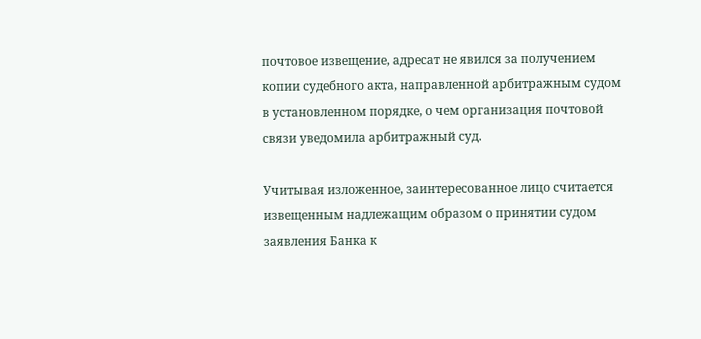почтовое извещение, адресат не явился за получением копии судебного акта, направленной арбитражным судом в установленном порядке, о чем организация почтовой связи уведомила арбитражный суд.

Учитывая изложенное, заинтересованное лицо считается извещенным надлежащим образом о принятии судом заявления Банка к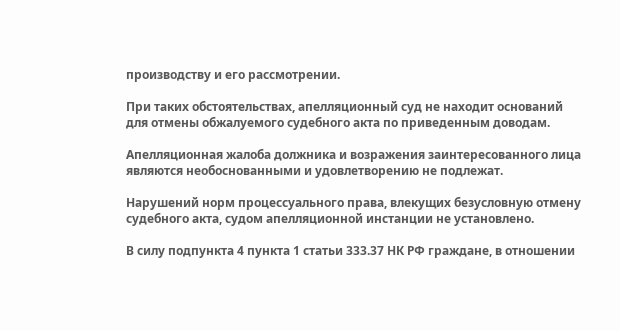производству и его рассмотрении.

При таких обстоятельствах, апелляционный суд не находит оснований для отмены обжалуемого судебного акта по приведенным доводам.

Апелляционная жалоба должника и возражения заинтересованного лица являются необоснованными и удовлетворению не подлежат.

Нарушений норм процессуального права, влекущих безусловную отмену судебного акта, судом апелляционной инстанции не установлено.

В силу подпункта 4 пункта 1 статьи 333.37 НК РФ граждане, в отношении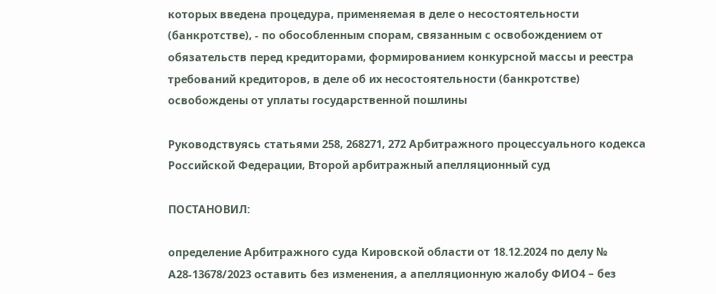которых введена процедура, применяемая в деле о несостоятельности (банкротстве), - по обособленным спорам, связанным с освобождением от обязательств перед кредиторами, формированием конкурсной массы и реестра требований кредиторов, в деле об их несостоятельности (банкротстве) освобождены от уплаты государственной пошлины

Руководствуясь статьями 258, 268271, 272 Арбитражного процессуального кодекса Российской Федерации, Второй арбитражный апелляционный суд

ПОСТАНОВИЛ:

определение Арбитражного суда Кировской области от 18.12.2024 по делу № А28-13678/2023 оставить без изменения, а апелляционную жалобу ФИО4 – без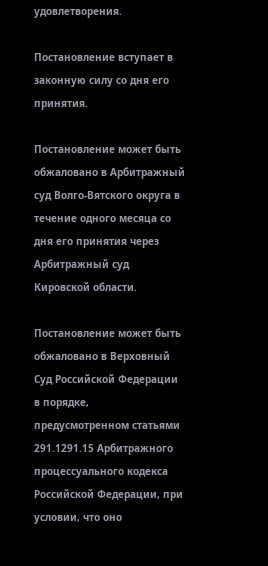удовлетворения.

Постановление вступает в законную силу со дня его принятия.

Постановление может быть обжаловано в Арбитражный суд Волго-Вятского округа в течение одного месяца со дня его принятия через Арбитражный суд Кировской области.

Постановление может быть обжаловано в Верховный Суд Российской Федерации в порядке, предусмотренном статьями 291.1291.15 Арбитражного процессуального кодекса Российской Федерации, при условии, что оно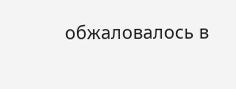обжаловалось в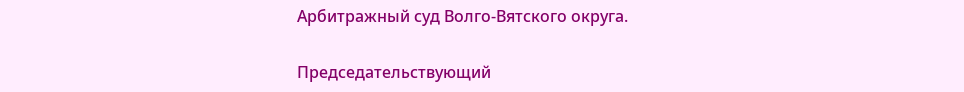Арбитражный суд Волго-Вятского округа.

Председательствующий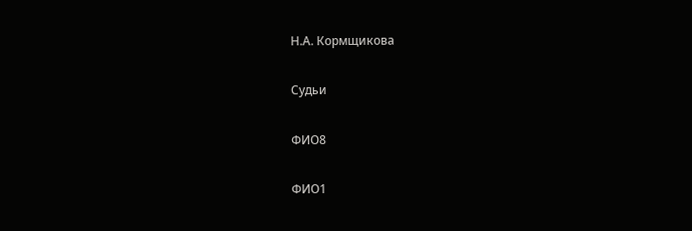Н.А. Кормщикова

Судьи

ФИО8

ФИО1